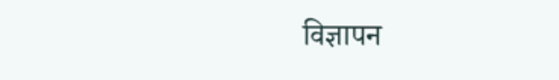विज्ञापन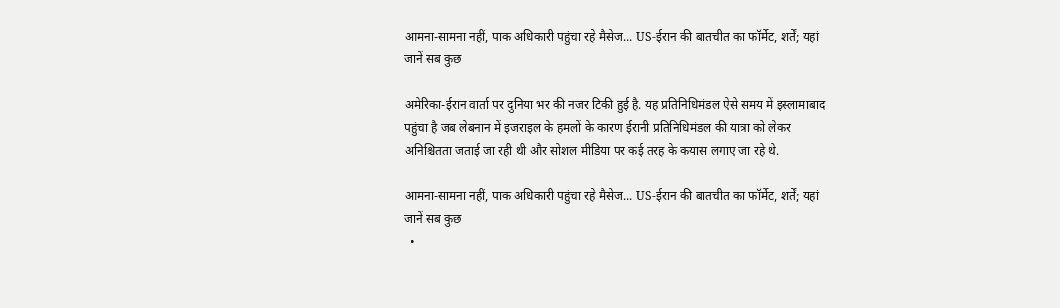आमना-सामना नहीं, पाक अधिकारी पहुंचा रहे मैसेज... US-ईरान की बातचीत का फॉर्मेट, शर्तें; यहां जानें सब कुछ

अमेरिका-ईरान वार्ता पर दुनिया भर की नजर टिकी हुई है. यह प्रतिनिधिमंडल ऐसे समय में इस्लामाबाद पहुंचा है जब लेबनान में इजराइल के हमलों के कारण ईरानी प्रतिनिधिमंडल की यात्रा को लेकर अनिश्चितता जताई जा रही थी और सोशल मीडिया पर कई तरह के कयास लगाए जा रहे थे.

आमना-सामना नहीं, पाक अधिकारी पहुंचा रहे मैसेज... US-ईरान की बातचीत का फॉर्मेट, शर्तें; यहां जानें सब कुछ
  •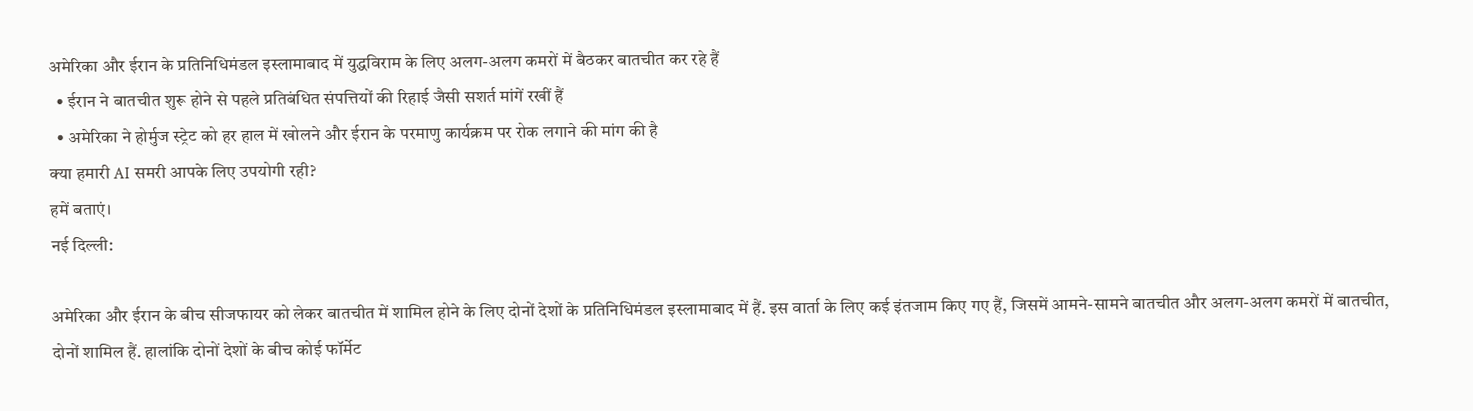अमेरिका और ईरान के प्रतिनिधिमंडल इस्लामाबाद में युद्धविराम के लिए अलग-अलग कमरों में बैठकर बातचीत कर रहे हैं
  • ईरान ने बातचीत शुरू होने से पहले प्रतिबंधित संपत्तियों की रिहाई जैसी सशर्त मांगें रखीं हैं
  • अमेरिका ने होर्मुज स्ट्रेट को हर हाल में खोलने और ईरान के परमाणु कार्यक्रम पर रोक लगाने की मांग की है
क्या हमारी AI समरी आपके लिए उपयोगी रही?
हमें बताएं।
नई दिल्ली:

अमेरिका और ईरान के बीच सीजफायर को लेकर बातचीत में शामिल होने के लिए दोनों देशों के प्रतिनिधिमंडल इस्लामाबाद में हैं. इस वार्ता के लिए कई इंतजाम किए गए हैं, जिसमें आमने-सामने बातचीत और अलग-अलग कमरों में बातचीत, दोनों शामिल हैं. हालांकि दोनों देशों के बीच कोई फॉर्मेट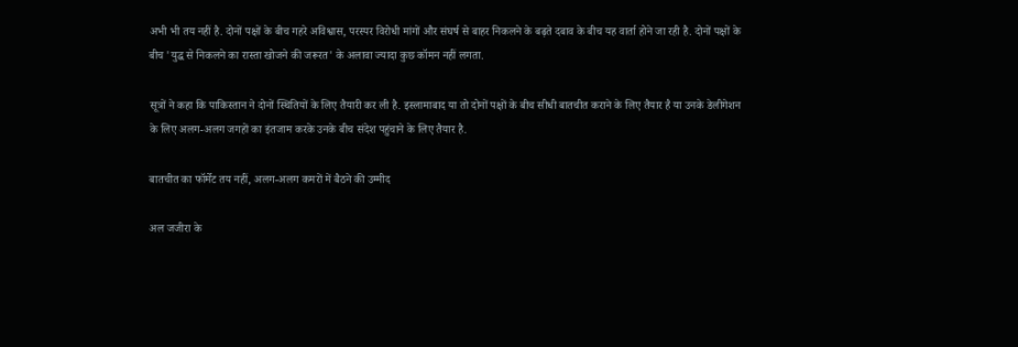अभी भी तय नहीं है. दोनों पक्षों के बीच गहरे अविश्वास, परस्पर विरोधी मांगों और संघर्ष से बाहर निकलने के बढ़ते दबाव के बीच यह वार्ता होने जा रही है. दोनों पक्षों के बीच 'युद्ध से निकलने का रास्ता खोजने की जरूरत' के अलावा ज्यादा कुछ कॉमन नहीं लगता.

सूत्रों ने कहा कि पाकिस्तान ने दोनों स्थितियों के लिए तैयारी कर ली है. इस्लामाबाद या तो दोनों पक्षों के बीच सीधी बातचीत कराने के लिए तैयार है या उनके डेलीगेशन के लिए अलग-अलग जगहों का इंतजाम करके उनके बीच संदेश पहुंचाने के लिए तैयार है.

बातचीत का फॉर्मेट तय नहीं, अलग-अलग कमरों में बैठने की उम्मीद

अल जजीरा के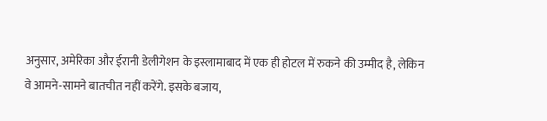अनुसार, अमेरिका और ईरानी डेलीगेशन के इस्लामाबाद में एक ही होटल में रुकने की उम्मीद है, लेकिन वे आमने-सामने बातचीत नहीं करेंगे. इसके बजाय,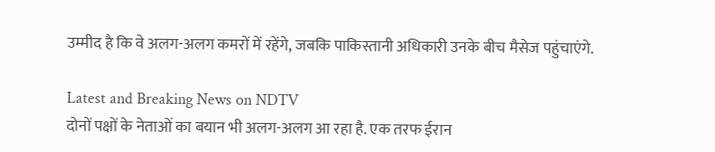उम्मीद है कि वे अलग-अलग कमरों में रहेंगे, जबकि पाकिस्तानी अधिकारी उनके बीच मैसेज पहुंचाएंगे.

Latest and Breaking News on NDTV
दोनों पक्षों के नेताओं का बयान भी अलग-अलग आ रहा है. एक तरफ ईरान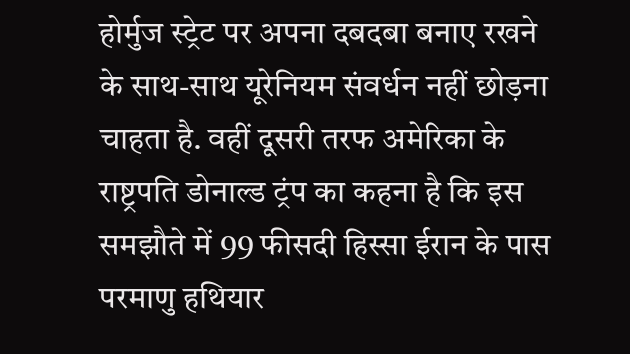होर्मुज स्ट्रेट पर अपना दबदबा बनाए रखने के साथ-साथ यूरेनियम संवर्धन नहीं छोड़ना चाहता है. वहीं दूसरी तरफ अमेरिका के राष्ट्रपति डोनाल्ड ट्रंप का कहना है कि इस समझौते में 99 फीसदी हिस्सा ईरान के पास परमाणु हथियार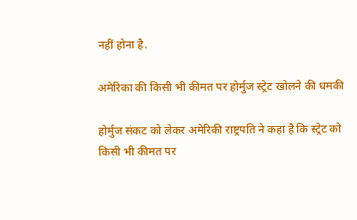नहीं होना है.

अमेरिका की किसी भी कीमत पर होर्मुज स्ट्रेट खोलने की धमकी

होर्मुज संकट को लेकर अमेरिकी राष्ट्रपति ने कहा है कि स्ट्रेट को किसी भी कीमत पर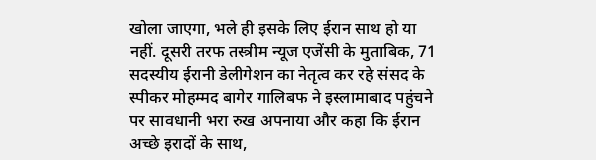खोला जाएगा, भले ही इसके लिए ईरान साथ हो या नहीं. दूसरी तरफ तस्त्रीम न्यूज एजेंसी के मुताबिक, 71 सदस्यीय ईरानी डेलीगेशन का नेतृत्व कर रहे संसद के स्पीकर मोहम्मद बागेर गालिबफ ने इस्लामाबाद पहुंचने पर सावधानी भरा रुख अपनाया और कहा कि ईरान अच्छे इरादों के साथ,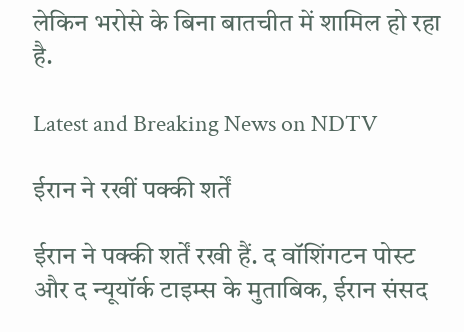लेकिन भरोसे के बिना बातचीत में शामिल हो रहा है.

Latest and Breaking News on NDTV

ईरान ने रखीं पक्की शर्तें

ईरान ने पक्की शर्तें रखी हैं. द वॉशिंगटन पोस्ट और द न्यूयॉर्क टाइम्स के मुताबिक, ईरान संसद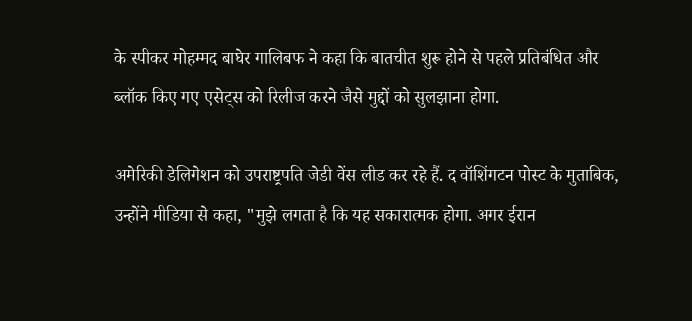के स्पीकर मोहम्मद बाघेर गालिबफ ने कहा कि बातचीत शुरू होने से पहले प्रतिबंधित और ब्लॉक किए गए एसेट्स को रिलीज करने जैसे मुद्दों को सुलझाना होगा.

अमेरिकी डेलिगेशन को उपराष्ट्रपति जेडी वेंस लीड कर रहे हैं. द वॉशिंगटन पोस्ट के मुताबिक, उन्होंने मीडिया से कहा, "मुझे लगता है कि यह सकारात्मक होगा. अगर ईरान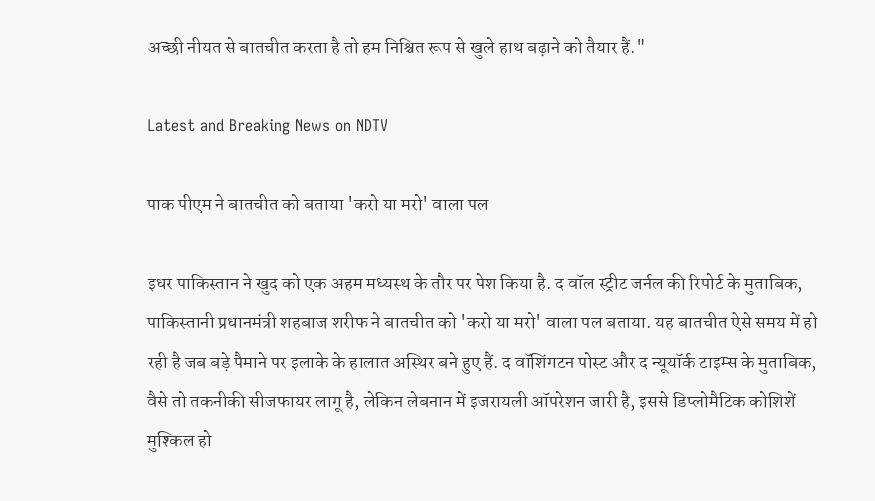अच्छी नीयत से बातचीत करता है तो हम निश्चित रूप से खुले हाथ बढ़ाने को तैयार हैं."

Latest and Breaking News on NDTV

पाक पीएम ने बातचीत को बताया 'करो या मरो' वाला पल

इधर पाकिस्तान ने खुद को एक अहम मध्यस्थ के तौर पर पेश किया है. द वॉल स्ट्रीट जर्नल की रिपोर्ट के मुताबिक, पाकिस्तानी प्रधानमंत्री शहबाज शरीफ ने बातचीत को 'करो या मरो' वाला पल बताया. यह बातचीत ऐसे समय में हो रही है जब बड़े पैमाने पर इलाके के हालात अस्थिर बने हुए हैं. द वॉशिंगटन पोस्ट और द न्यूयॉर्क टाइम्स के मुताबिक, वैसे तो तकनीकी सीजफायर लागू है, लेकिन लेबनान में इजरायली ऑपरेशन जारी है, इससे डिप्लोमैटिक कोशिशें मुश्किल हो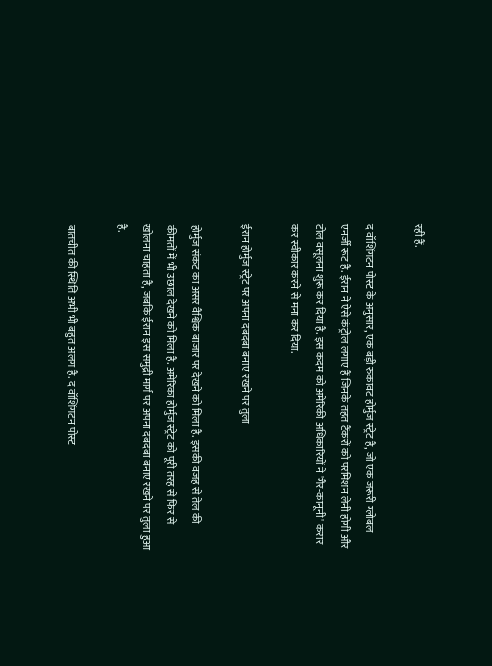रही हैं.

द वॉशिंगटन पोस्ट के अनुसार, एक बड़ी रुकावट होर्मुज स्ट्रेट है, जो एक जरूरी ग्लोबल एनर्जी रूट है. ईरान ने ऐसे कंट्रोल लगाए हैं जिनके तहत टैंकरों को परमिशन लेनी होगी और टोल वसूलना शुरू कर दिया है. इस कदम को अमेरिकी अधिकारियों ने 'गैर-कानूनी' करार कर स्वीकार करने से मना कर दिया.

ईरान होर्मुज स्ट्रेट पर अपना दबदबा बनाए रखने पर तुला

होर्मुज संकट का असर वैश्विक बाजार पर देखने को मिला है. इसकी वजह से तेल की कीमतों में भी उछाल देखने को मिला है. अमेरिका होर्मुज स्ट्रेट को पूरी तरह से फिर से खोलना चाहता है, जबकि ईरान इस समुद्री मार्ग पर अपना दबदबा बनाए रखने पर तुला हुआ है.

बातचीत की स्थिति अभी भी बहुत अलग है. द वॉशिंगटन पोस्ट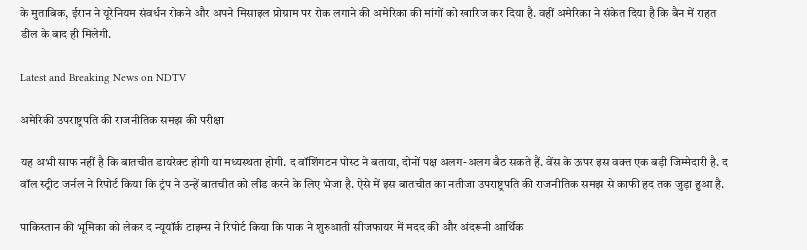के मुताबिक, ईरान ने यूरेनियम संवर्धन रोकने और अपने मिसाइल प्रोग्राम पर रोक लगाने की अमेरिका की मांगों को खारिज कर दिया है. वहीं अमेरिका ने संकेत दिया है कि बैन में राहत डील के बाद ही मिलेगी.

Latest and Breaking News on NDTV

अमेरिकी उपराष्ट्रपति की राजनीतिक समझ की परीक्षा

यह अभी साफ नहीं है कि बातचीत डायरेक्ट होगी या मध्यस्थता होगी. द वॉशिंगटन पोस्ट ने बताया, दोनों पक्ष अलग-अलग बैठ सकते हैं. वेंस के ऊपर इस वक्त एक बड़ी जिम्मेदारी है. द वॉल स्ट्रीट जर्नल ने रिपोर्ट किया कि ट्रंप ने उन्हें बातचीत को लीड करने के लिए भेजा है. ऐसे में इस बातचीत का नतीजा उपराष्ट्रपति की राजनीतिक समझ से काफी हद तक जुड़ा हुआ है.

पाकिस्तान की भूमिका को लेकर द न्यूयॉर्क टाइम्स ने रिपोर्ट किया कि पाक ने शुरुआती सीजफायर में मदद की और अंदरूनी आर्थिक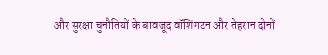और सुरक्षा चुनौतियों के बावजूद वॉशिंगटन और तेहरान दोनों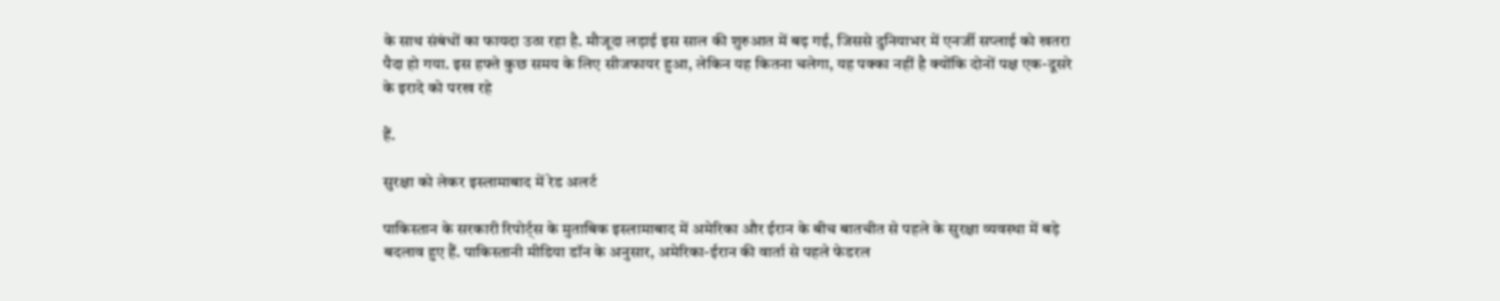के साथ संबंधों का फायदा उठा रहा है. मौजूदा लड़ाई इस साल की शुरुआत में बढ़ गई, जिससे दुनियाभर में एनर्जी सप्लाई को खतरा पैदा हो गया. इस हफ्ते कुछ समय के लिए सीजफायर हुआ, लेकिन यह कितना चलेगा, यह पक्का नहीं है क्योंकि दोनों पक्ष एक-दूसरे के इरादे को परख रहे

हैं.

सुरक्षा को लेकर इस्लामाबाद में रेड अलर्ट

पाकिस्तान के सरकारी रिपोर्ट्स के मुताबिक इस्लामाबाद में अमेरिका और ईरान के बीच बातचीत से पहले के सुरक्षा व्यवस्था में बड़े बदलाव हुए हैं. पाकिस्तानी मीडिया डॉन के अनुसार, अमेरिका-ईरान की वार्ता से पहले फेडरल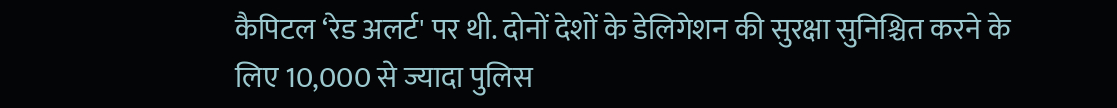कैपिटल ‘रेड अलर्ट' पर थी. दोनों देशों के डेलिगेशन की सुरक्षा सुनिश्चित करने के लिए 10,000 से ज्यादा पुलिस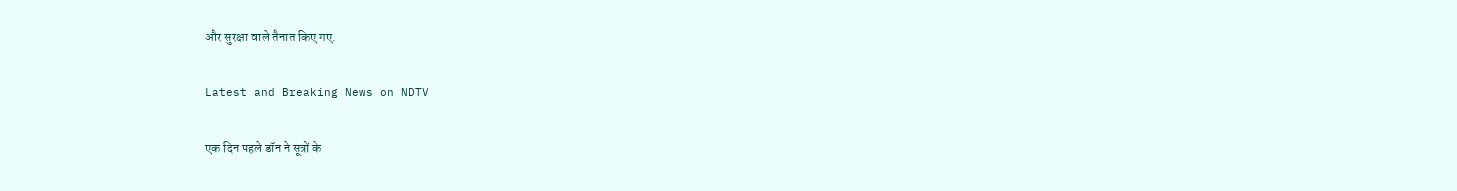और सुरक्षा वाले तैनात किए गए.

Latest and Breaking News on NDTV

एक दिन पहले डॉन ने सूत्रों के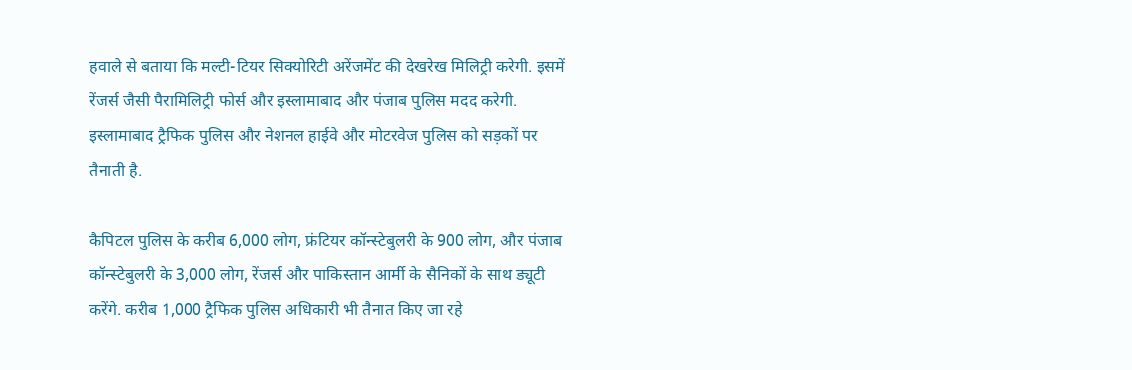हवाले से बताया कि मल्टी-टियर सिक्योरिटी अरेंजमेंट की देखरेख मिलिट्री करेगी. इसमें रेंजर्स जैसी पैरामिलिट्री फोर्स और इस्लामाबाद और पंजाब पुलिस मदद करेगी. इस्लामाबाद ट्रैफिक पुलिस और नेशनल हाईवे और मोटरवेज पुलिस को सड़कों पर तैनाती है.

कैपिटल पुलिस के करीब 6,000 लोग, फ्रंटियर कॉन्स्टेबुलरी के 900 लोग, और पंजाब कॉन्स्टेबुलरी के 3,000 लोग, रेंजर्स और पाकिस्तान आर्मी के सैनिकों के साथ ड्यूटी करेंगे. करीब 1,000 ट्रैफिक पुलिस अधिकारी भी तैनात किए जा रहे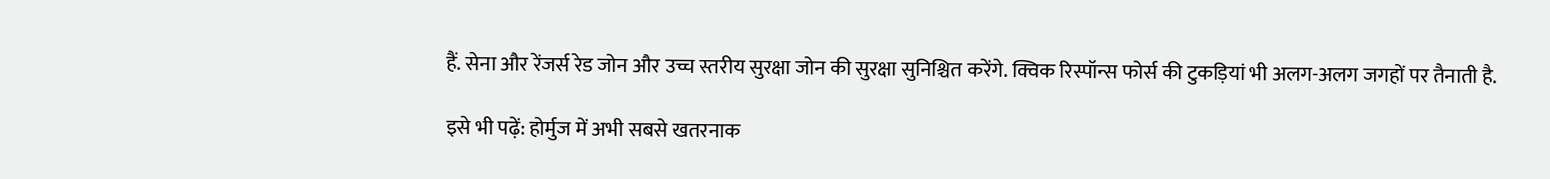हैं. सेना और रेंजर्स रेड जोन और उच्च स्तरीय सुरक्षा जोन की सुरक्षा सुनिश्चित करेंगे. क्विक रिस्पॉन्स फोर्स की टुकड़ियां भी अलग-अलग जगहों पर तैनाती है.

इसे भी पढ़ें: होर्मुज में अभी सबसे खतरनाक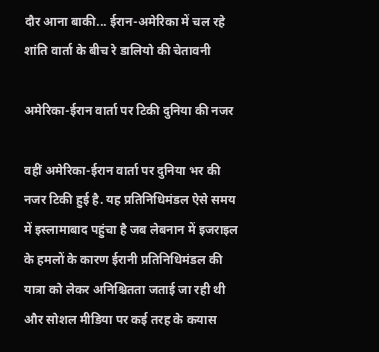दौर आना बाकी... ईरान-अमेरिका में चल रहे शांति वार्ता के बीच रे डालियो की चेतावनी

अमेरिका-ईरान वार्ता पर टिकी दुनिया की नजर

वहीं अमेरिका-ईरान वार्ता पर दुनिया भर की नजर टिकी हुई है. यह प्रतिनिधिमंडल ऐसे समय में इस्लामाबाद पहुंचा है जब लेबनान में इजराइल के हमलों के कारण ईरानी प्रतिनिधिमंडल की यात्रा को लेकर अनिश्चितता जताई जा रही थी और सोशल मीडिया पर कई तरह के कयास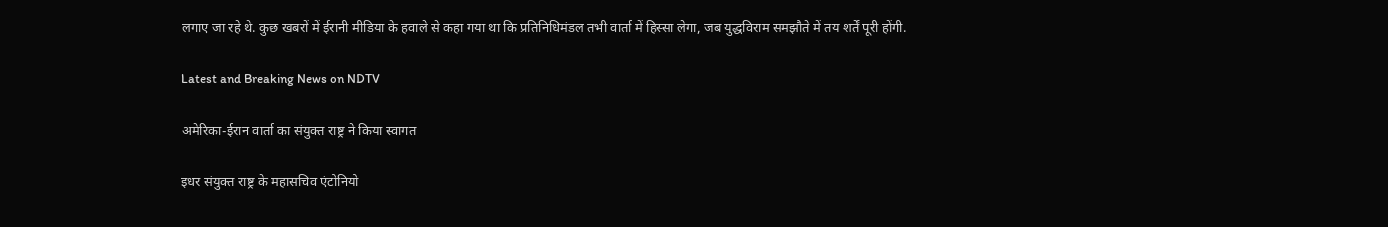लगाए जा रहे थे. कुछ खबरों में ईरानी मीडिया के हवाले से कहा गया था कि प्रतिनिधिमंडल तभी वार्ता में हिस्सा लेगा, जब युद्धविराम समझौते में तय शर्तें पूरी होंगी.

Latest and Breaking News on NDTV

अमेरिका-ईरान वार्ता का संयुक्त राष्ट्र ने किया स्वागत

इधर संयुक्त राष्ट्र के महासचिव एंटोनियो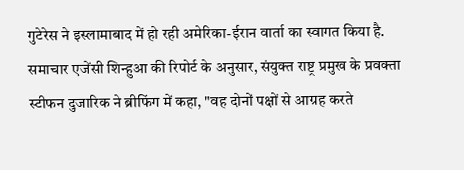गुटेरेस ने इस्लामाबाद में हो रही अमेरिका-ईरान वार्ता का स्वागत किया है. समाचार एजेंसी शिन्हुआ की रिपोर्ट के अनुसार, संयुक्त राष्ट्र प्रमुख के प्रवक्ता स्टीफन दुजारिक ने ब्रीफिंग में कहा, "वह दोनों पक्षों से आग्रह करते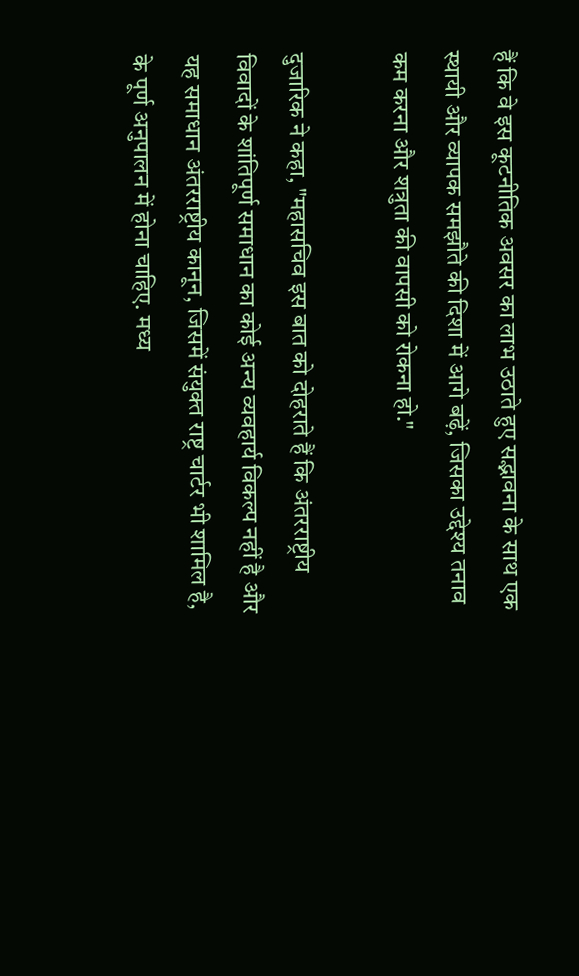हैं कि वे इस कूटनीतिक अवसर का लाभ उठाते हुए सद्भावना के साथ एक स्थायी और व्यापक समझौते की दिशा में आगे बढ़ें, जिसका उद्देश्य तनाव कम करना और शत्रुता की वापसी को रोकना हो."

दुजारिक ने कहा, "महासचिव इस बात को दोहराते हैं कि अंतरराष्ट्रीय विवादों के शांतिपूर्ण समाधान का कोई अन्य व्यवहार्य विकल्प नहीं है और यह समाधान अंतरराष्ट्रीय कानून, जिसमें संयुक्त राष्ट्र चार्टर भी शामिल है, के पूर्ण अनुपालन में होना चाहिए. मध्य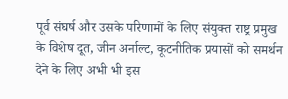पूर्व संघर्ष और उसके परिणामों के लिए संयुक्त राष्ट्र प्रमुख के विशेष दूत, जीन अर्नाल्ट, कूटनीतिक प्रयासों को समर्थन देने के लिए अभी भी इस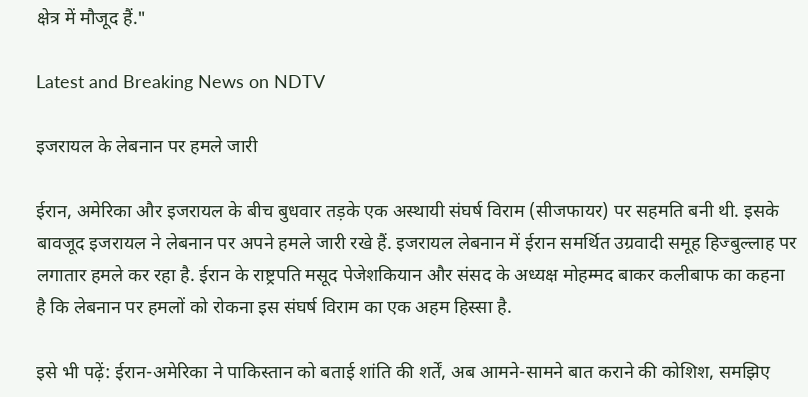क्षेत्र में मौजूद हैं."

Latest and Breaking News on NDTV

इजरायल के लेबनान पर हमले जारी

ईरान, अमेरिका और इजरायल के बीच बुधवार तड़के एक अस्थायी संघर्ष विराम (सीजफायर) पर सहमति बनी थी. इसके बावजूद इजरायल ने लेबनान पर अपने हमले जारी रखे हैं. इजरायल लेबनान में ईरान समर्थित उग्रवादी समूह हिज्बुल्लाह पर लगातार हमले कर रहा है. ईरान के राष्ट्रपति मसूद पेजेशकियान और संसद के अध्यक्ष मोहम्मद बाकर कलीबाफ का कहना है कि लेबनान पर हमलों को रोकना इस संघर्ष विराम का एक अहम हिस्सा है.

इसे भी पढ़ें: ईरान-अमेरिका ने पाकिस्तान को बताई शांति की शर्तें, अब आमने-सामने बात कराने की कोशिश, समझिए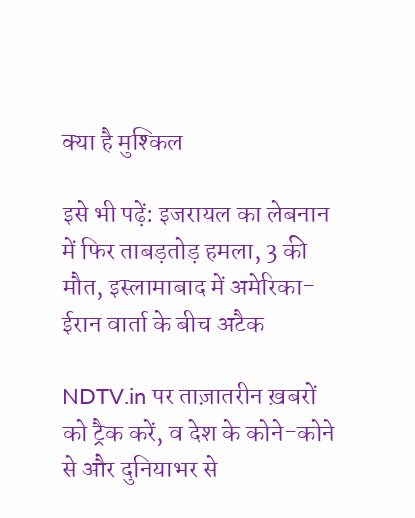क्या है मुश्किल

इसे भी पढ़ें: इजरायल का लेबनान में फिर ताबड़तोड़ हमला, 3 की मौत, इस्लामाबाद में अमेरिका-ईरान वार्ता के बीच अटैक

NDTV.in पर ताज़ातरीन ख़बरों को ट्रैक करें, व देश के कोने-कोने से और दुनियाभर से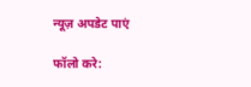न्यूज़ अपडेट पाएं

फॉलो करे: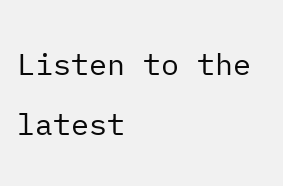Listen to the latest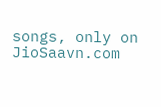songs, only on JioSaavn.com